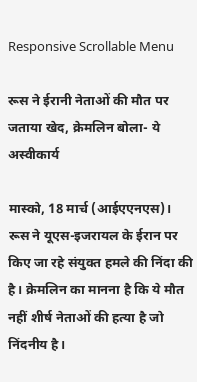Responsive Scrollable Menu

रूस ने ईरानी नेताओं की मौत पर जताया खेद, क्रेमलिन बोला- ये अस्वीकार्य

मास्को, 18 मार्च (आईएएनएस)। रूस ने यूएस-इजरायल के ईरान पर किए जा रहे संयुक्त हमले की निंदा की है। क्रेमलिन का मानना है कि ये मौत नहीं शीर्ष नेताओं की हत्या है जो निंदनीय है।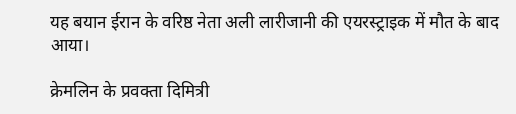यह बयान ईरान के वरिष्ठ नेता अली लारीजानी की एयरस्ट्राइक में मौत के बाद आया।

क्रेमलिन के प्रवक्ता दिमित्री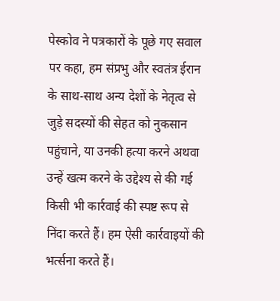पेस्कोव ने पत्रकारों के पूछे गए सवाल पर कहा, हम संप्रभु और स्वतंत्र ईरान के साथ-साथ अन्य देशों के नेतृत्व से जुड़े सदस्यों की सेहत को नुकसान पहुंचाने, या उनकी हत्या करने अथवा उन्हें खत्म करने के उद्देश्य से की गई किसी भी कार्रवाई की स्पष्ट रूप से निंदा करते हैं। हम ऐसी कार्रवाइयों की भर्त्सना करते हैं।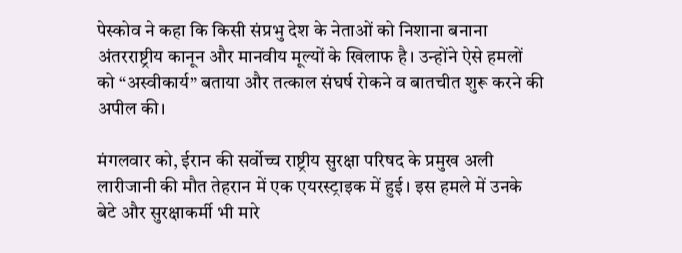पेस्कोव ने कहा कि किसी संप्रभु देश के नेताओं को निशाना बनाना अंतरराष्ट्रीय कानून और मानवीय मूल्यों के खिलाफ है। उन्होंने ऐसे हमलों को “अस्वीकार्य” बताया और तत्काल संघर्ष रोकने व बातचीत शुरू करने की अपील की।

मंगलवार को, ईरान की सर्वोच्च राष्ट्रीय सुरक्षा परिषद के प्रमुख अली लारीजानी की मौत तेहरान में एक एयरस्ट्राइक में हुई। इस हमले में उनके बेटे और सुरक्षाकर्मी भी मारे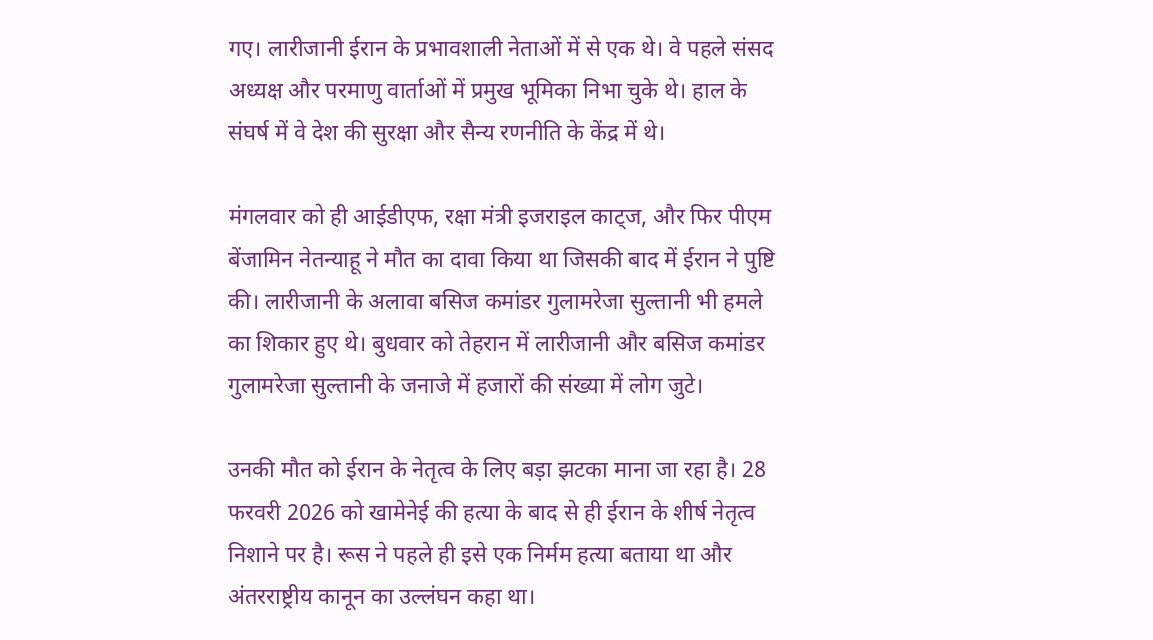गए। लारीजानी ईरान के प्रभावशाली नेताओं में से एक थे। वे पहले संसद अध्यक्ष और परमाणु वार्ताओं में प्रमुख भूमिका निभा चुके थे। हाल के संघर्ष में वे देश की सुरक्षा और सैन्य रणनीति के केंद्र में थे।

मंगलवार को ही आईडीएफ, रक्षा मंत्री इजराइल काट्ज, और फिर पीएम बेंजामिन नेतन्याहू ने मौत का दावा किया था जिसकी बाद में ईरान ने पुष्टि की। लारीजानी के अलावा बसिज कमांडर गुलामरेजा सुल्तानी भी हमले का शिकार हुए थे। बुधवार को तेहरान में लारीजानी और बसिज कमांडर गुलामरेजा सुल्तानी के जनाजे में हजारों की संख्या में लोग जुटे।

उनकी मौत को ईरान के नेतृत्व के लिए बड़ा झटका माना जा रहा है। 28 फरवरी 2026 को खामेनेई की हत्या के बाद से ही ईरान के शीर्ष नेतृत्व निशाने पर है। रूस ने पहले ही इसे एक निर्मम हत्या बताया था और अंतरराष्ट्रीय कानून का उल्लंघन कहा था।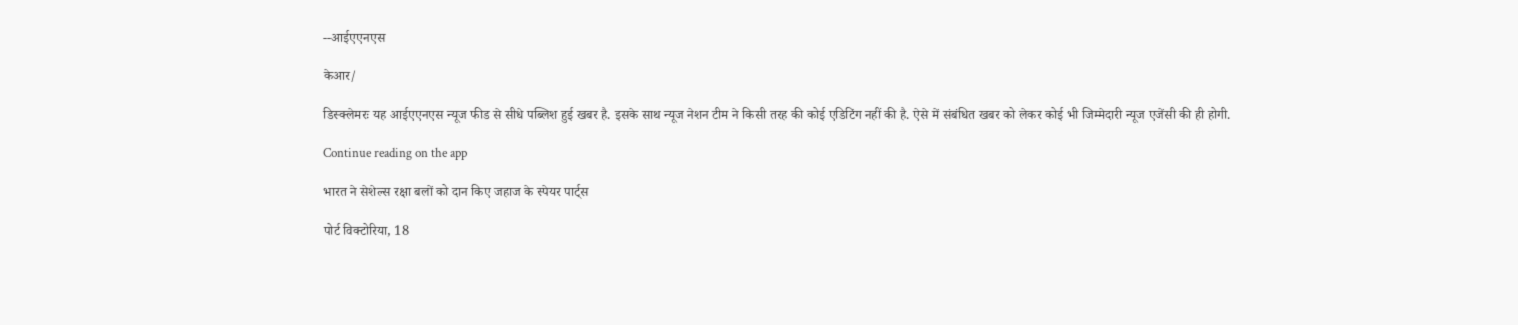--आईएएनएस

केआर/

डिस्क्लेमरः यह आईएएनएस न्यूज फीड से सीधे पब्लिश हुई खबर है. इसके साथ न्यूज नेशन टीम ने किसी तरह की कोई एडिटिंग नहीं की है. ऐसे में संबंधित खबर को लेकर कोई भी जिम्मेदारी न्यूज एजेंसी की ही होगी.

Continue reading on the app

भारत ने सेशेल्स रक्षा बलों को दान किए जहाज के स्पेयर पार्ट्स

पोर्ट विक्टोरिया, 18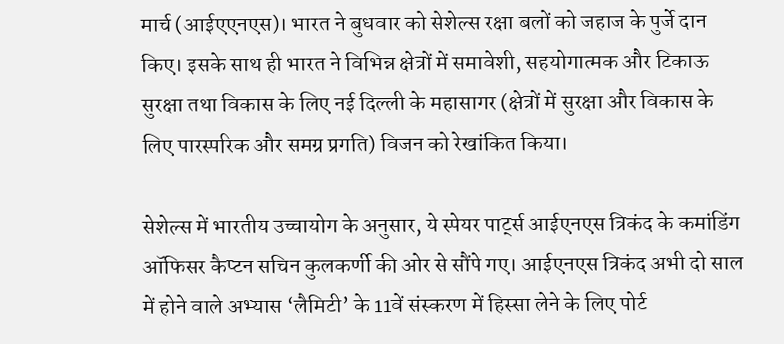मार्च (आईएएनएस)। भारत ने बुधवार को सेशेल्स रक्षा बलों को जहाज के पुर्जे दान किए। इसके साथ ही भारत ने विभिन्न क्षेत्रों में समावेशी, सहयोगात्मक और टिकाऊ सुरक्षा तथा विकास के लिए नई दिल्ली के महासागर (क्षेत्रों में सुरक्षा और विकास के लिए पारस्परिक और समग्र प्रगति) विजन को रेखांकित क‍िया।

सेशेल्स में भारतीय उच्चायोग के अनुसार, ये स्पेयर पार्ट्स आईएनएस त्रिकंद के कमांडिंग ऑफिसर कैप्टन सचिन कुलकर्णी की ओर से सौंपे गए। आईएनएस त्रिकंद अभी दो साल में होने वाले अभ्यास ‘लैमिटी’ के 11वें संस्करण में हिस्सा लेने के लिए पोर्ट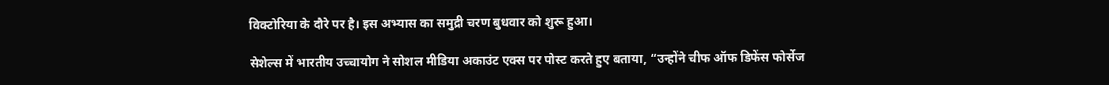विक्टोरिया के दौरे पर है। इस अभ्यास का समुद्री चरण बुधवार को शुरू हुआ।

सेशेल्स में भारतीय उच्चायोग ने सोशल मीड‍िया अकाउंट एक्‍स पर पोस्ट करते हुए बताया, “उन्होंने चीफ ऑफ डिफेंस फोर्सेज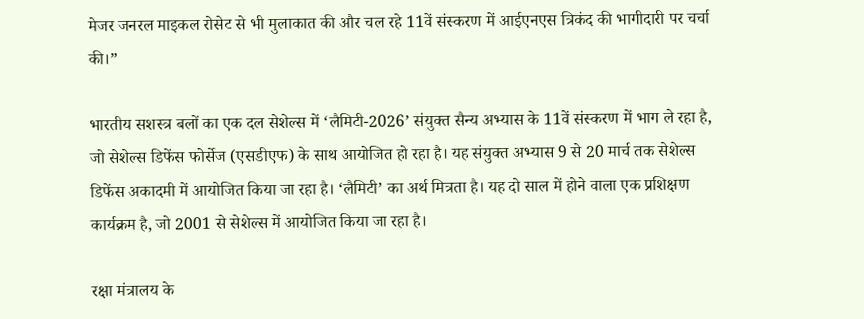मेजर जनरल माइकल रोसेट से भी मुलाकात की और चल रहे 11वें संस्करण में आईएनएस त्रिकंद की भागीदारी पर चर्चा की।”

भारतीय सशस्त्र बलों का एक दल सेशेल्स में ‘लैमिटी-2026’ संयुक्त सैन्य अभ्यास के 11वें संस्करण में भाग ले रहा है, जो सेशेल्स डिफेंस फोर्सेज (एसडीएफ) के साथ आयोजित हो रहा है। यह संयुक्त अभ्यास 9 से 20 मार्च तक सेशेल्स डिफेंस अकादमी में आयोजित किया जा रहा है। ‘लैमिटी’ का अर्थ मित्रता है। यह दो साल में होने वाला एक प्रशिक्षण कार्यक्रम है, जो 2001 से सेशेल्स में आयोजित किया जा रहा है।

रक्षा मंत्रालय के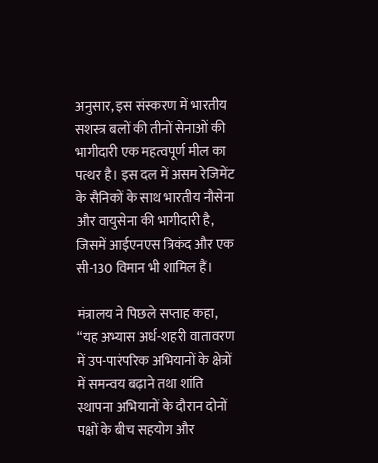अनुसार, इस संस्करण में भारतीय सशस्त्र बलों की तीनों सेनाओं की भागीदारी एक महत्वपूर्ण मील का पत्थर है। इस दल में असम रेजिमेंट के सैनिकों के साथ भारतीय नौसेना और वायुसेना की भागीदारी है, जिसमें आईएनएस त्रिकंद और एक सी-130 विमान भी शामिल हैं।

मंत्रालय ने पिछले सप्ताह कहा, “यह अभ्यास अर्ध-शहरी वातावरण में उप-पारंपरिक अभियानों के क्षेत्रों में समन्वय बढ़ाने तथा शांति स्थापना अभियानों के दौरान दोनों पक्षों के बीच सहयोग और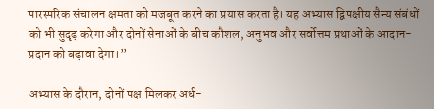पारस्परिक संचालन क्षमता को मजबूत करने का प्रयास करता है। यह अभ्यास द्विपक्षीय सैन्य संबंधों को भी सुदृढ़ करेगा और दोनों सेनाओं के बीच कौशल, अनुभव और सर्वोत्तम प्रथाओं के आदान-प्रदान को बढ़ावा देगा।”

अभ्यास के दौरान, दोनों पक्ष मिलकर अर्ध-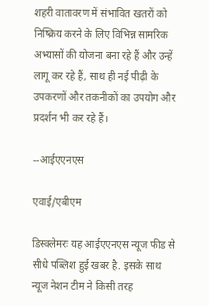शहरी वातावरण में संभावित खतरों को निष्क्रिय करने के लिए विभिन्न सामरिक अभ्यासों की योजना बना रहे हैं और उन्हें लागू कर रहे हैं, साथ ही नई पीढ़ी के उपकरणों और तकनीकों का उपयोग और प्रदर्शन भी कर रहे हैं।

--आईएएनएस

एवाई/एबीएम

डिस्क्लेमरः यह आईएएनएस न्यूज फीड से सीधे पब्लिश हुई खबर है. इसके साथ न्यूज नेशन टीम ने किसी तरह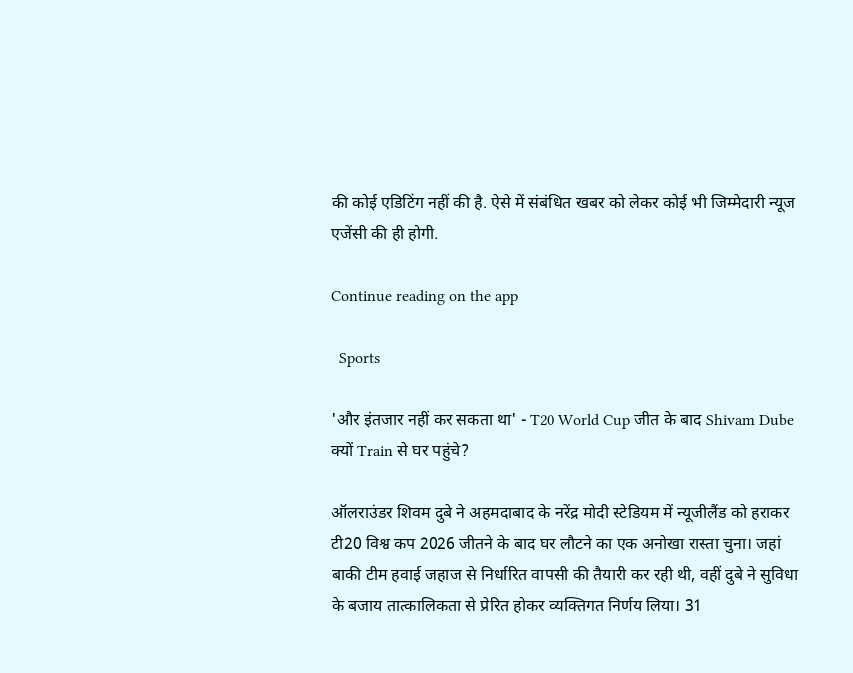की कोई एडिटिंग नहीं की है. ऐसे में संबंधित खबर को लेकर कोई भी जिम्मेदारी न्यूज एजेंसी की ही होगी.

Continue reading on the app

  Sports

'और इंतजार नहीं कर सकता था' - T20 World Cup जीत के बाद Shivam Dube क्यों Train से घर पहुंचे?

ऑलराउंडर शिवम दुबे ने अहमदाबाद के नरेंद्र मोदी स्टेडियम में न्यूजीलैंड को हराकर टी20 विश्व कप 2026 जीतने के बाद घर लौटने का एक अनोखा रास्ता चुना। जहां बाकी टीम हवाई जहाज से निर्धारित वापसी की तैयारी कर रही थी, वहीं दुबे ने सुविधा के बजाय तात्कालिकता से प्रेरित होकर व्यक्तिगत निर्णय लिया। 31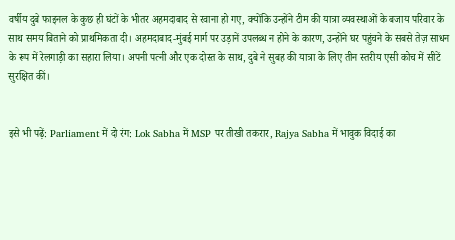वर्षीय दुबे फाइनल के कुछ ही घंटों के भीतर अहमदाबाद से रवाना हो गए, क्योंकि उन्होंने टीम की यात्रा व्यवस्थाओं के बजाय परिवार के साथ समय बिताने को प्राथमिकता दी। अहमदाबाद-मुंबई मार्ग पर उड़ानें उपलब्ध न होने के कारण, उन्होंने घर पहुंचने के सबसे तेज़ साधन के रूप में रेलगाड़ी का सहारा लिया। अपनी पत्नी और एक दोस्त के साथ, दुबे ने सुबह की यात्रा के लिए तीन स्तरीय एसी कोच में सीटें सुरक्षित कीं।


इसे भी पढ़ें: Parliament में दो रंग: Lok Sabha में MSP पर तीखी तकरार, Rajya Sabha में भावुक विदाई का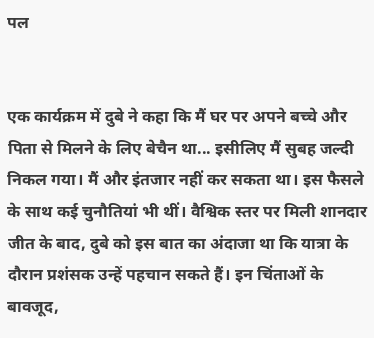पल


एक कार्यक्रम में दुबे ने कहा कि मैं घर पर अपने बच्चे और पिता से मिलने के लिए बेचैन था... इसीलिए मैं सुबह जल्दी निकल गया। मैं और इंतजार नहीं कर सकता था। इस फैसले के साथ कई चुनौतियां भी थीं। वैश्विक स्तर पर मिली शानदार जीत के बाद, दुबे को इस बात का अंदाजा था कि यात्रा के दौरान प्रशंसक उन्हें पहचान सकते हैं। इन चिंताओं के बावजूद,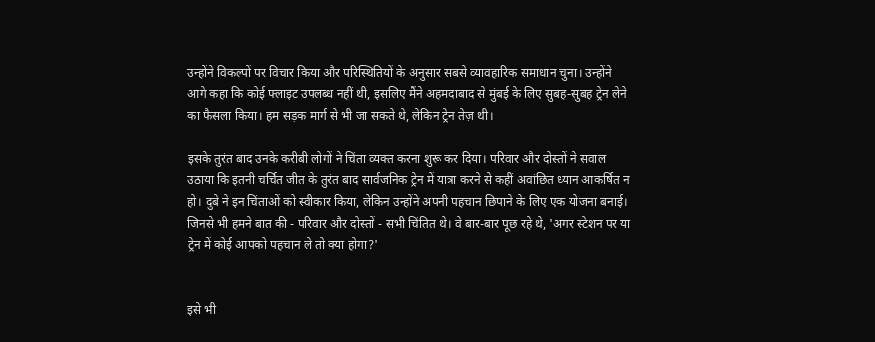उन्होंने विकल्पों पर विचार किया और परिस्थितियों के अनुसार सबसे व्यावहारिक समाधान चुना। उन्होंने आगे कहा कि कोई फ्लाइट उपलब्ध नहीं थी, इसलिए मैंने अहमदाबाद से मुंबई के लिए सुबह-सुबह ट्रेन लेने का फैसला किया। हम सड़क मार्ग से भी जा सकते थे, लेकिन ट्रेन तेज़ थी।

इसके तुरंत बाद उनके करीबी लोगों ने चिंता व्यक्त करना शुरू कर दिया। परिवार और दोस्तों ने सवाल उठाया कि इतनी चर्चित जीत के तुरंत बाद सार्वजनिक ट्रेन में यात्रा करने से कहीं अवांछित ध्यान आकर्षित न हो। दुबे ने इन चिंताओं को स्वीकार किया, लेकिन उन्होंने अपनी पहचान छिपाने के लिए एक योजना बनाई। जिनसे भी हमने बात की - परिवार और दोस्तों - सभी चिंतित थे। वे बार-बार पूछ रहे थे, 'अगर स्टेशन पर या ट्रेन में कोई आपको पहचान ले तो क्या होगा?'


इसे भी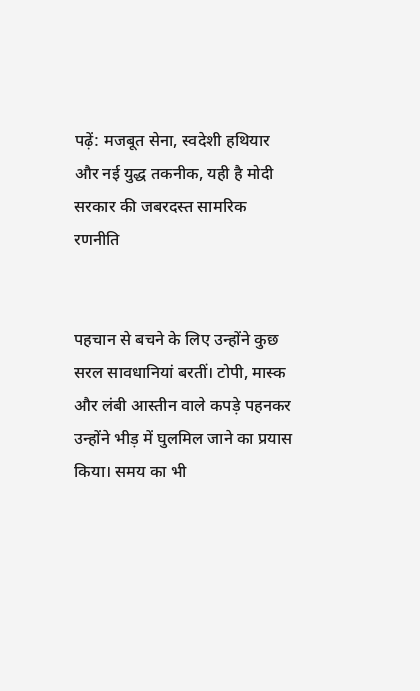पढ़ें: मजबूत सेना, स्वदेशी हथियार और नई युद्ध तकनीक, यही है मोदी सरकार की जबरदस्त सामरिक रणनीति


पहचान से बचने के लिए उन्होंने कुछ सरल सावधानियां बरतीं। टोपी, मास्क और लंबी आस्तीन वाले कपड़े पहनकर उन्होंने भीड़ में घुलमिल जाने का प्रयास किया। समय का भी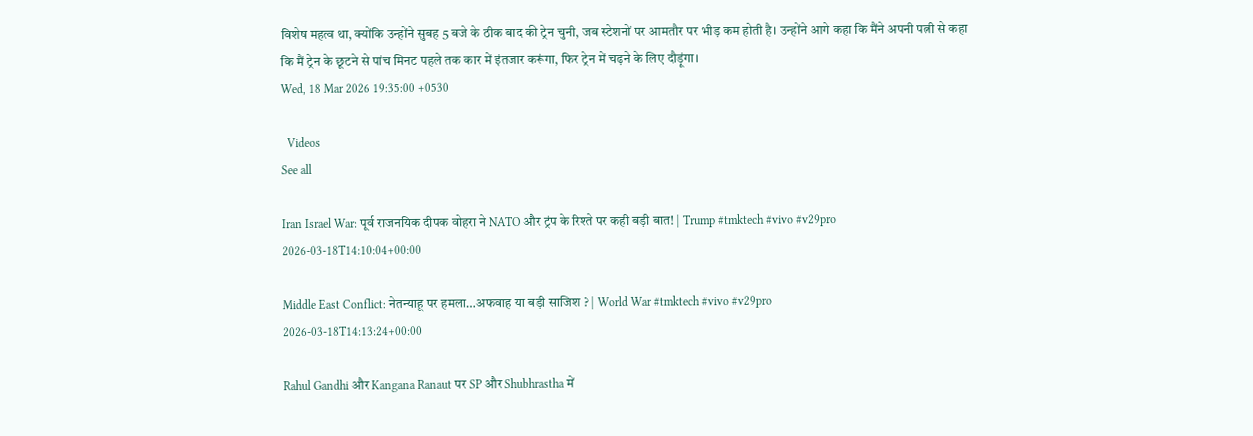विशेष महत्व था, क्योंकि उन्होंने सुबह 5 बजे के ठीक बाद की ट्रेन चुनी, जब स्टेशनों पर आमतौर पर भीड़ कम होती है। उन्होंने आगे कहा कि मैंने अपनी पत्नी से कहा कि मैं ट्रेन के छूटने से पांच मिनट पहले तक कार में इंतजार करूंगा, फिर ट्रेन में चढ़ने के लिए दौड़ूंगा।
Wed, 18 Mar 2026 19:35:00 +0530

  Videos
See all

Iran Israel War: पूर्व राजनयिक दीपक वोहरा ने NATO और ट्रंप के रिश्ते पर कही बड़ी बात! | Trump #tmktech #vivo #v29pro
2026-03-18T14:10:04+00:00

Middle East Conflict: नेतन्याहू पर हमला…अफवाह या बड़ी साजिश ? | World War #tmktech #vivo #v29pro
2026-03-18T14:13:24+00:00

Rahul Gandhi और Kangana Ranaut पर SP और Shubhrastha में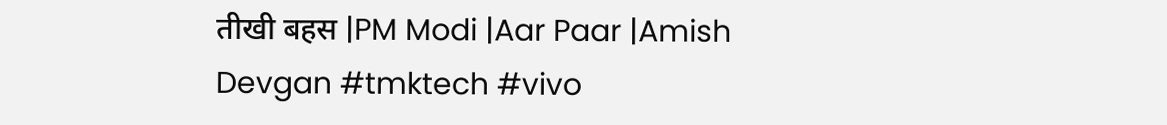तीखी बहस |PM Modi |Aar Paar |Amish Devgan #tmktech #vivo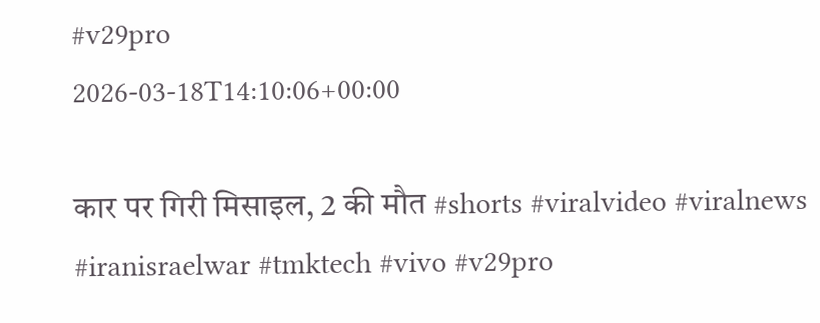#v29pro
2026-03-18T14:10:06+00:00

कार पर गिरी मिसाइल, 2 की मौत #shorts #viralvideo #viralnews #iranisraelwar #tmktech #vivo #v29pro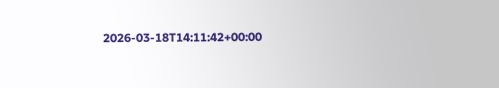2026-03-18T14:11:42+00:00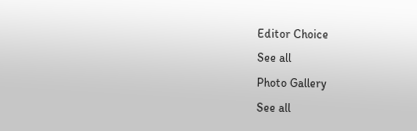Editor Choice
See all
Photo Gallery
See all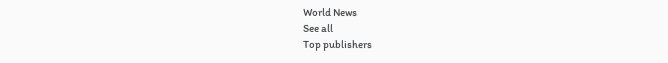World News
See all
Top publishers